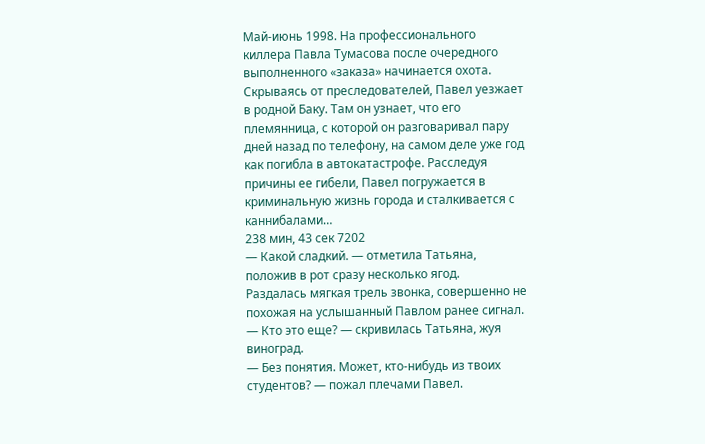Май-июнь 1998. На профессионального киллера Павла Тумасова после очередного выполненного «заказа» начинается охота. Скрываясь от преследователей, Павел уезжает в родной Баку. Там он узнает, что его племянница, с которой он разговаривал пару дней назад по телефону, на самом деле уже год как погибла в автокатастрофе. Расследуя причины ее гибели, Павел погружается в криминальную жизнь города и сталкивается с каннибалами…
238 мин, 43 сек 7202
— Какой сладкий. — отметила Татьяна, положив в рот сразу несколько ягод.
Раздалась мягкая трель звонка, совершенно не похожая на услышанный Павлом ранее сигнал.
— Кто это еще? — скривилась Татьяна, жуя виноград.
— Без понятия. Может, кто-нибудь из твоих студентов? — пожал плечами Павел.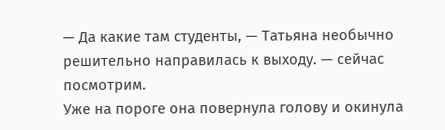— Да какие там студенты, — Татьяна необычно решительно направилась к выходу. — сейчас посмотрим.
Уже на пороге она повернула голову и окинула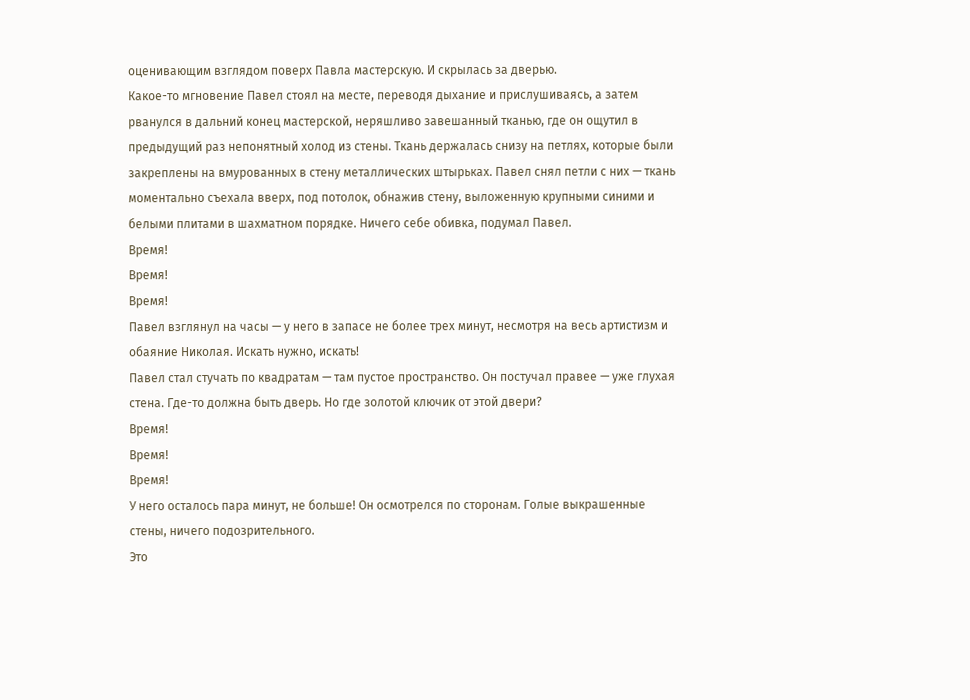оценивающим взглядом поверх Павла мастерскую. И скрылась за дверью.
Какое-то мгновение Павел стоял на месте, переводя дыхание и прислушиваясь, а затем рванулся в дальний конец мастерской, неряшливо завешанный тканью, где он ощутил в предыдущий раз непонятный холод из стены. Ткань держалась снизу на петлях, которые были закреплены на вмурованных в стену металлических штырьках. Павел снял петли с них — ткань моментально съехала вверх, под потолок, обнажив стену, выложенную крупными синими и белыми плитами в шахматном порядке. Ничего себе обивка, подумал Павел.
Время!
Время!
Время!
Павел взглянул на часы — у него в запасе не более трех минут, несмотря на весь артистизм и обаяние Николая. Искать нужно, искать!
Павел стал стучать по квадратам — там пустое пространство. Он постучал правее — уже глухая стена. Где-то должна быть дверь. Но где золотой ключик от этой двери?
Время!
Время!
Время!
У него осталось пара минут, не больше! Он осмотрелся по сторонам. Голые выкрашенные стены, ничего подозрительного.
Это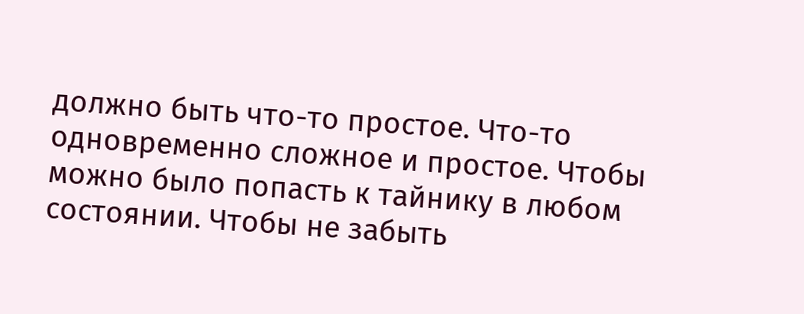должно быть что-то простое. Что-то одновременно сложное и простое. Чтобы можно было попасть к тайнику в любом состоянии. Чтобы не забыть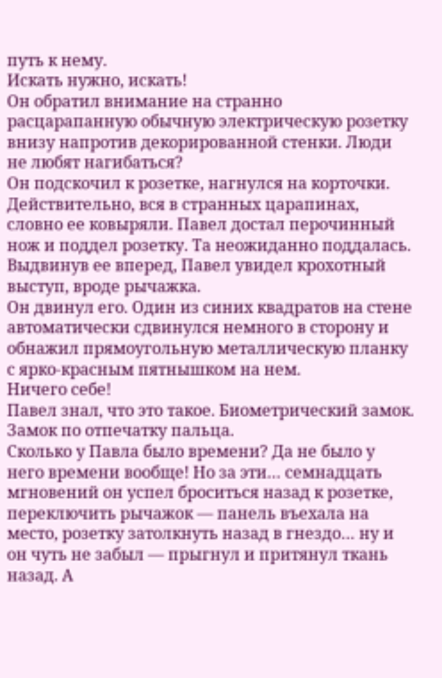путь к нему.
Искать нужно, искать!
Он обратил внимание на странно расцарапанную обычную электрическую розетку внизу напротив декорированной стенки. Люди не любят нагибаться?
Он подскочил к розетке, нагнулся на корточки. Действительно, вся в странных царапинах, словно ее ковыряли. Павел достал перочинный нож и поддел розетку. Та неожиданно поддалась. Выдвинув ее вперед, Павел увидел крохотный выступ, вроде рычажка.
Он двинул его. Один из синих квадратов на стене автоматически сдвинулся немного в сторону и обнажил прямоугольную металлическую планку с ярко-красным пятнышком на нем.
Ничего себе!
Павел знал, что это такое. Биометрический замок. Замок по отпечатку пальца.
Сколько у Павла было времени? Да не было у него времени вообще! Но за эти… семнадцать мгновений он успел броситься назад к розетке, переключить рычажок — панель въехала на место, розетку затолкнуть назад в гнездо… ну и он чуть не забыл — прыгнул и притянул ткань назад. А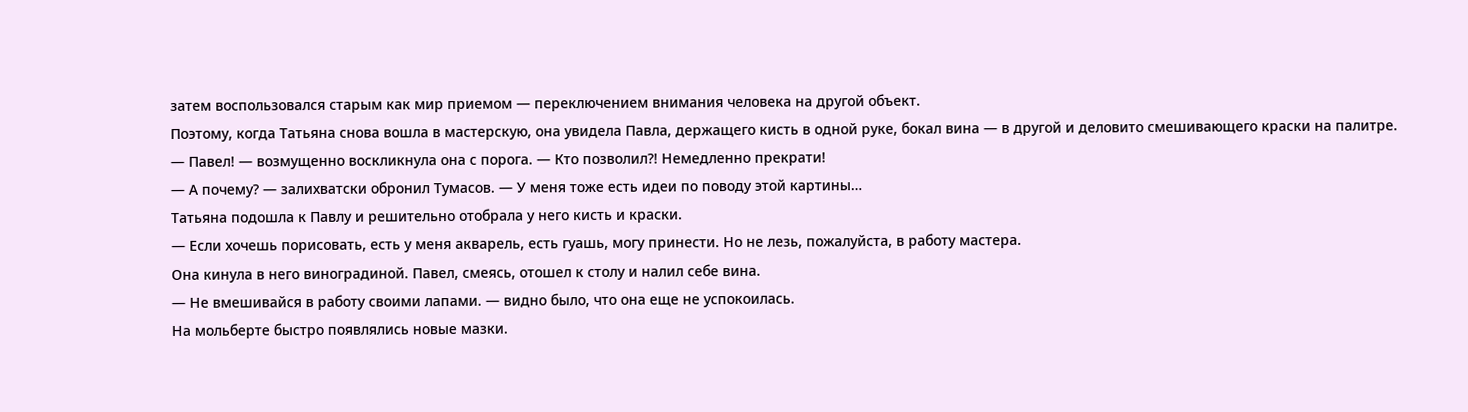затем воспользовался старым как мир приемом — переключением внимания человека на другой объект.
Поэтому, когда Татьяна снова вошла в мастерскую, она увидела Павла, держащего кисть в одной руке, бокал вина — в другой и деловито смешивающего краски на палитре.
— Павел! — возмущенно воскликнула она с порога. — Кто позволил?! Немедленно прекрати!
— А почему? — залихватски обронил Тумасов. — У меня тоже есть идеи по поводу этой картины…
Татьяна подошла к Павлу и решительно отобрала у него кисть и краски.
— Если хочешь порисовать, есть у меня акварель, есть гуашь, могу принести. Но не лезь, пожалуйста, в работу мастера.
Она кинула в него виноградиной. Павел, смеясь, отошел к столу и налил себе вина.
— Не вмешивайся в работу своими лапами. — видно было, что она еще не успокоилась.
На мольберте быстро появлялись новые мазки.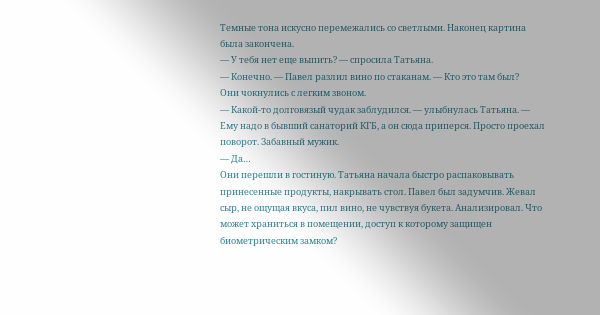Темные тона искусно перемежались со светлыми. Наконец картина была закончена.
— У тебя нет еще выпить? — спросила Татьяна.
— Конечно. — Павел разлил вино по стаканам. — Кто это там был?
Они чокнулись с легким звоном.
— Какой-то долговязый чудак заблудился. — улыбнулась Татьяна. — Ему надо в бывший санаторий КГБ, а он сюда приперся. Просто проехал поворот. Забавный мужик.
— Да…
Они перешли в гостиную. Татьяна начала быстро распаковывать принесенные продукты, накрывать стол. Павел был задумчив. Жевал сыр, не ощущая вкуса, пил вино, не чувствуя букета. Анализировал. Что может храниться в помещении, доступ к которому защищен биометрическим замком?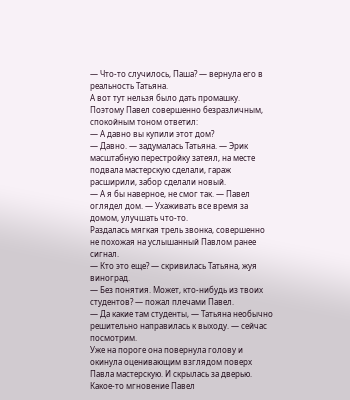— Что-то случилось, Паша? — вернула его в реальность Татьяна.
А вот тут нельзя было дать промашку. Поэтому Павел совершенно безразличным, спокойным тоном ответил:
— А давно вы купили этот дом?
— Давно. — задумалась Татьяна. — Эрик масштабную перестройку затеял, на месте подвала мастерскую сделали, гараж расширили, забор сделали новый.
— А я бы наверное, не смог так. — Павел оглядел дом. — Ухаживать все время за домом, улучшать что-то.
Раздалась мягкая трель звонка, совершенно не похожая на услышанный Павлом ранее сигнал.
— Кто это еще? — скривилась Татьяна, жуя виноград.
— Без понятия. Может, кто-нибудь из твоих студентов? — пожал плечами Павел.
— Да какие там студенты, — Татьяна необычно решительно направилась к выходу. — сейчас посмотрим.
Уже на пороге она повернула голову и окинула оценивающим взглядом поверх Павла мастерскую. И скрылась за дверью.
Какое-то мгновение Павел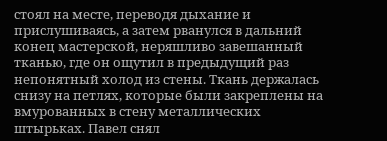стоял на месте, переводя дыхание и прислушиваясь, а затем рванулся в дальний конец мастерской, неряшливо завешанный тканью, где он ощутил в предыдущий раз непонятный холод из стены. Ткань держалась снизу на петлях, которые были закреплены на вмурованных в стену металлических штырьках. Павел снял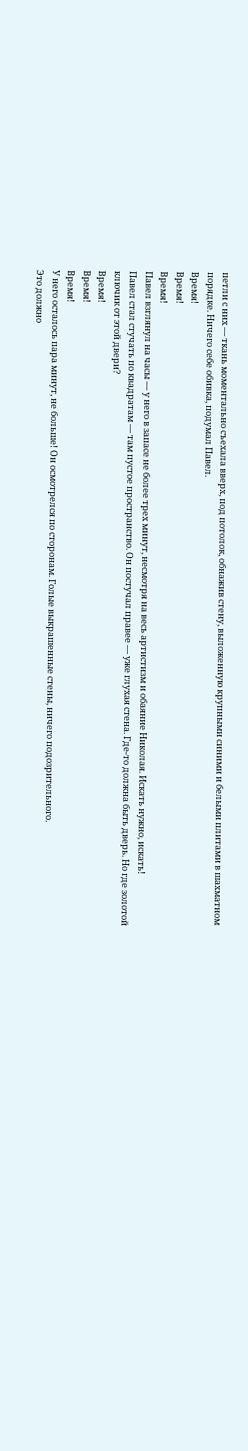петли с них — ткань моментально съехала вверх, под потолок, обнажив стену, выложенную крупными синими и белыми плитами в шахматном порядке. Ничего себе обивка, подумал Павел.
Время!
Время!
Время!
Павел взглянул на часы — у него в запасе не более трех минут, несмотря на весь артистизм и обаяние Николая. Искать нужно, искать!
Павел стал стучать по квадратам — там пустое пространство. Он постучал правее — уже глухая стена. Где-то должна быть дверь. Но где золотой ключик от этой двери?
Время!
Время!
Время!
У него осталось пара минут, не больше! Он осмотрелся по сторонам. Голые выкрашенные стены, ничего подозрительного.
Это должно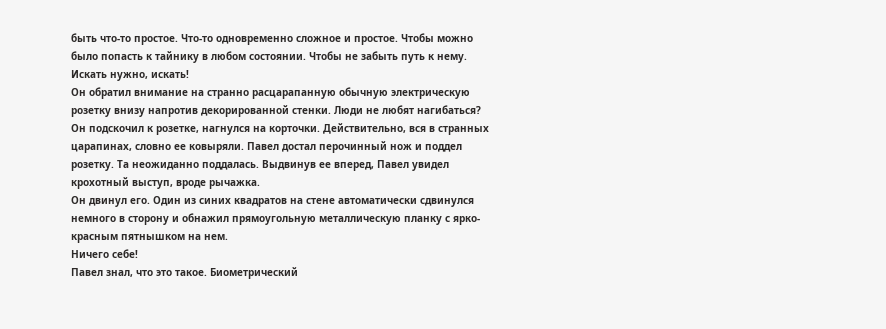быть что-то простое. Что-то одновременно сложное и простое. Чтобы можно было попасть к тайнику в любом состоянии. Чтобы не забыть путь к нему.
Искать нужно, искать!
Он обратил внимание на странно расцарапанную обычную электрическую розетку внизу напротив декорированной стенки. Люди не любят нагибаться?
Он подскочил к розетке, нагнулся на корточки. Действительно, вся в странных царапинах, словно ее ковыряли. Павел достал перочинный нож и поддел розетку. Та неожиданно поддалась. Выдвинув ее вперед, Павел увидел крохотный выступ, вроде рычажка.
Он двинул его. Один из синих квадратов на стене автоматически сдвинулся немного в сторону и обнажил прямоугольную металлическую планку с ярко-красным пятнышком на нем.
Ничего себе!
Павел знал, что это такое. Биометрический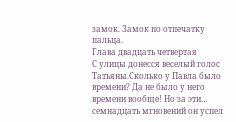замок. Замок по отпечатку пальца.
Глава двадцать четвертая
С улицы донесся веселый голос Татьяны.Сколько у Павла было времени? Да не было у него времени вообще! Но за эти… семнадцать мгновений он успел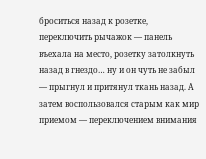броситься назад к розетке, переключить рычажок — панель въехала на место, розетку затолкнуть назад в гнездо… ну и он чуть не забыл — прыгнул и притянул ткань назад. А затем воспользовался старым как мир приемом — переключением внимания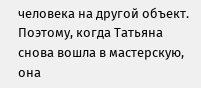человека на другой объект.
Поэтому, когда Татьяна снова вошла в мастерскую, она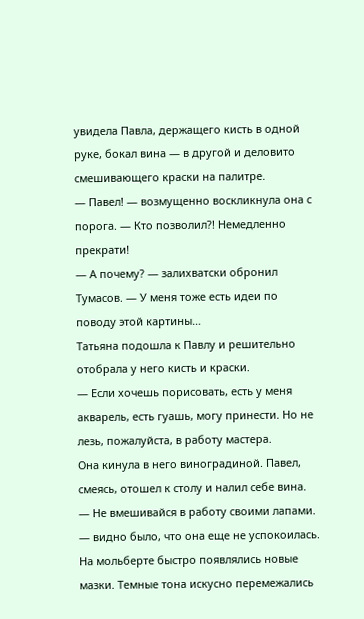увидела Павла, держащего кисть в одной руке, бокал вина — в другой и деловито смешивающего краски на палитре.
— Павел! — возмущенно воскликнула она с порога. — Кто позволил?! Немедленно прекрати!
— А почему? — залихватски обронил Тумасов. — У меня тоже есть идеи по поводу этой картины…
Татьяна подошла к Павлу и решительно отобрала у него кисть и краски.
— Если хочешь порисовать, есть у меня акварель, есть гуашь, могу принести. Но не лезь, пожалуйста, в работу мастера.
Она кинула в него виноградиной. Павел, смеясь, отошел к столу и налил себе вина.
— Не вмешивайся в работу своими лапами. — видно было, что она еще не успокоилась.
На мольберте быстро появлялись новые мазки. Темные тона искусно перемежались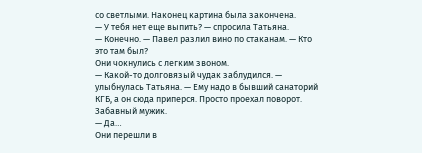со светлыми. Наконец картина была закончена.
— У тебя нет еще выпить? — спросила Татьяна.
— Конечно. — Павел разлил вино по стаканам. — Кто это там был?
Они чокнулись с легким звоном.
— Какой-то долговязый чудак заблудился. — улыбнулась Татьяна. — Ему надо в бывший санаторий КГБ, а он сюда приперся. Просто проехал поворот. Забавный мужик.
— Да…
Они перешли в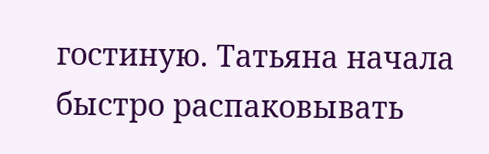гостиную. Татьяна начала быстро распаковывать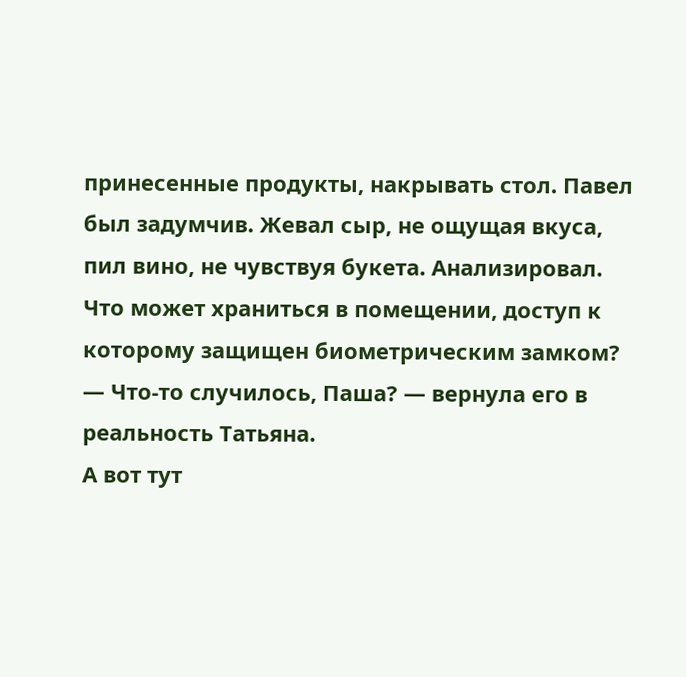принесенные продукты, накрывать стол. Павел был задумчив. Жевал сыр, не ощущая вкуса, пил вино, не чувствуя букета. Анализировал. Что может храниться в помещении, доступ к которому защищен биометрическим замком?
— Что-то случилось, Паша? — вернула его в реальность Татьяна.
А вот тут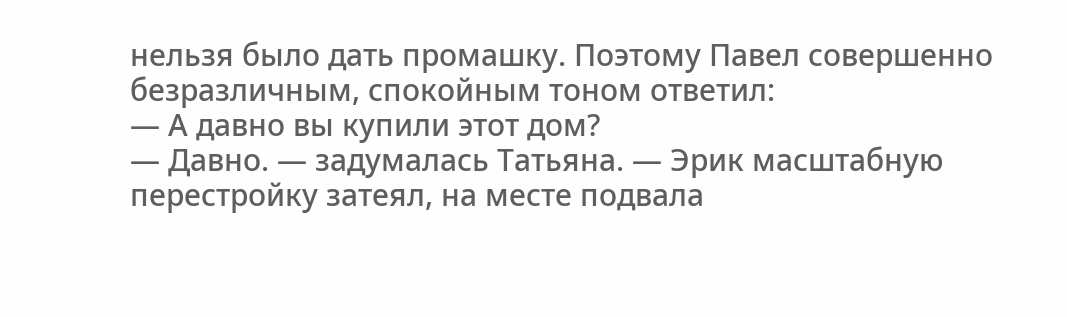нельзя было дать промашку. Поэтому Павел совершенно безразличным, спокойным тоном ответил:
— А давно вы купили этот дом?
— Давно. — задумалась Татьяна. — Эрик масштабную перестройку затеял, на месте подвала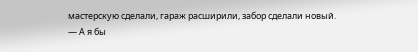мастерскую сделали, гараж расширили, забор сделали новый.
— А я бы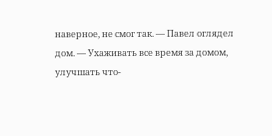наверное, не смог так. — Павел оглядел дом. — Ухаживать все время за домом, улучшать что-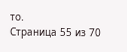то.
Страница 55 из 70